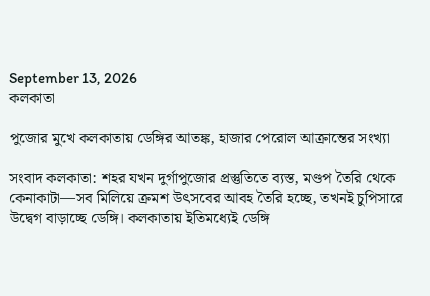September 13, 2026
কলকাতা

পুজোর মুখে কলকাতায় ডেঙ্গির আতঙ্ক, হাজার পেরোল আক্রান্তের সংখ্যা

সংবাদ কলকাতা: শহর যখন দুর্গাপুজোর প্রস্তুতিতে ব্যস্ত, মণ্ডপ তৈরি থেকে কেনাকাটা—সব মিলিয়ে ক্রমশ উৎসবের আবহ তৈরি হচ্ছে, তখনই চুপিসারে উদ্বেগ বাড়াচ্ছে ডেঙ্গি। কলকাতায় ইতিমধ্যেই ডেঙ্গি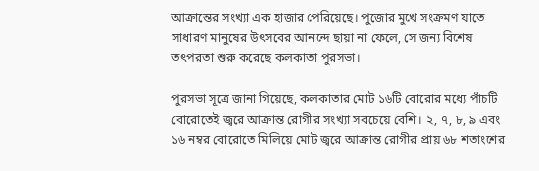আক্রান্তের সংখ্যা এক হাজার পেরিয়েছে। পুজোর মুখে সংক্রমণ যাতে সাধারণ মানুষের উৎসবের আনন্দে ছায়া না ফেলে, সে জন্য বিশেষ তৎপরতা শুরু করেছে কলকাতা পুরসভা।

পুরসভা সূত্রে জানা গিয়েছে, কলকাতার মোট ১৬টি বোরোর মধ্যে পাঁচটি বোরোতেই জ্বরে আক্রান্ত রোগীর সংখ্যা সবচেয়ে বেশি। ২, ৭, ৮, ৯ এবং ১৬ নম্বর বোরোতে মিলিয়ে মোট জ্বরে আক্রান্ত রোগীর প্রায় ৬৮ শতাংশের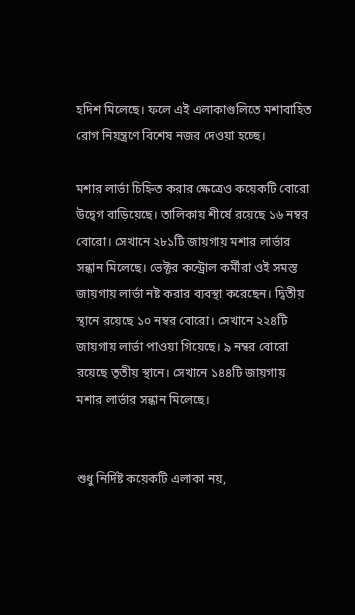হদিশ মিলেছে। ফলে এই এলাকাগুলিতে মশাবাহিত রোগ নিয়ন্ত্রণে বিশেষ নজর দেওয়া হচ্ছে।

মশার লার্ভা চিহ্নিত করার ক্ষেত্রেও কয়েকটি বোরো উদ্বেগ বাড়িয়েছে। তালিকায় শীর্ষে রয়েছে ১৬ নম্বর বোরো। সেখানে ২৮১টি জায়গায় মশার লার্ভার সন্ধান মিলেছে। ভেক্টর কন্ট্রোল কর্মীরা ওই সমস্ত জায়গায় লার্ভা নষ্ট করার ব্যবস্থা করেছেন। দ্বিতীয় স্থানে রয়েছে ১০ নম্বর বোরো। সেখানে ২২৪টি জায়গায় লার্ভা পাওয়া গিয়েছে। ৯ নম্বর বোরো রয়েছে তৃতীয় স্থানে। সেখানে ১৪৪টি জায়গায় মশার লার্ভার সন্ধান মিলেছে।


শুধু নির্দিষ্ট কয়েকটি এলাকা নয়,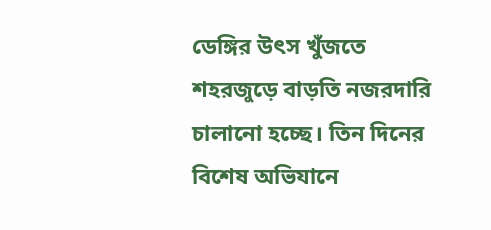ডেঙ্গির উৎস খুঁজতে শহরজুড়ে বাড়তি নজরদারি চালানো হচ্ছে। তিন দিনের বিশেষ অভিযানে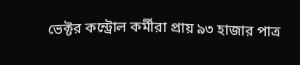ভেক্টর কন্ট্রোল কর্মীরা প্রায় ৯৩ হাজার পাত্র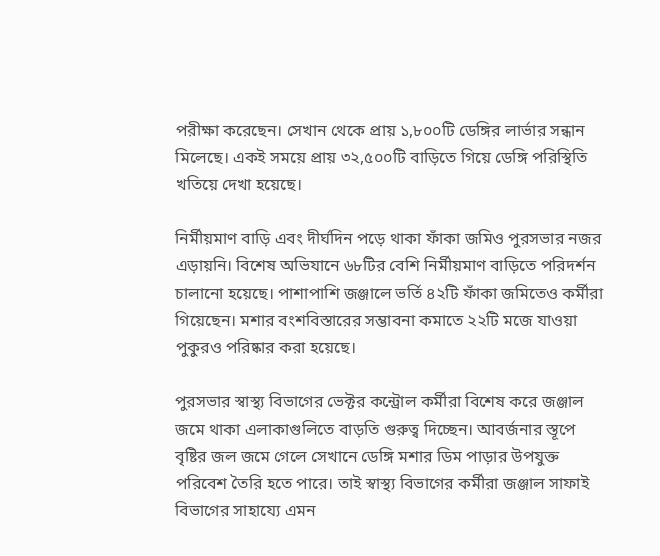পরীক্ষা করেছেন। সেখান থেকে প্রায় ১,৮০০টি ডেঙ্গির লার্ভার সন্ধান মিলেছে। একই সময়ে প্রায় ৩২,৫০০টি বাড়িতে গিয়ে ডেঙ্গি পরিস্থিতি খতিয়ে দেখা হয়েছে।

নির্মীয়মাণ বাড়ি এবং দীর্ঘদিন পড়ে থাকা ফাঁকা জমিও পুরসভার নজর এড়ায়নি। বিশেষ অভিযানে ৬৮টির বেশি নির্মীয়মাণ বাড়িতে পরিদর্শন চালানো হয়েছে। পাশাপাশি জঞ্জালে ভর্তি ৪২টি ফাঁকা জমিতেও কর্মীরা গিয়েছেন। মশার বংশবিস্তারের সম্ভাবনা কমাতে ২২টি মজে যাওয়া পুকুরও পরিষ্কার করা হয়েছে।

পুরসভার স্বাস্থ্য বিভাগের ভেক্টর কন্ট্রোল কর্মীরা বিশেষ করে জঞ্জাল জমে থাকা এলাকাগুলিতে বাড়তি গুরুত্ব দিচ্ছেন। আবর্জনার স্তূপে বৃষ্টির জল জমে গেলে সেখানে ডেঙ্গি মশার ডিম পাড়ার উপযুক্ত পরিবেশ তৈরি হতে পারে। তাই স্বাস্থ্য বিভাগের কর্মীরা জঞ্জাল সাফাই বিভাগের সাহায্যে এমন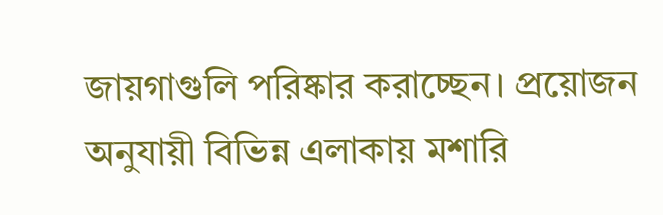জায়গাগুলি পরিষ্কার করাচ্ছেন। প্রয়োজন অনুযায়ী বিভিন্ন এলাকায় মশারি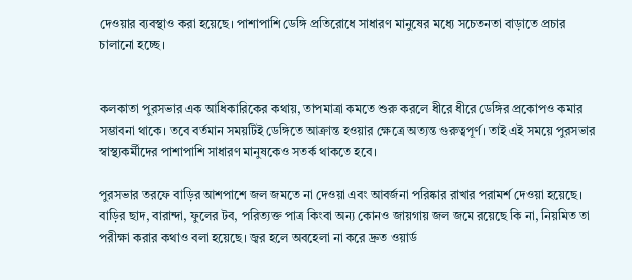দেওয়ার ব্যবস্থাও করা হয়েছে। পাশাপাশি ডেঙ্গি প্রতিরোধে সাধারণ মানুষের মধ্যে সচেতনতা বাড়াতে প্রচার চালানো হচ্ছে।


কলকাতা পুরসভার এক আধিকারিকের কথায়, তাপমাত্রা কমতে শুরু করলে ধীরে ধীরে ডেঙ্গির প্রকোপও কমার সম্ভাবনা থাকে। তবে বর্তমান সময়টিই ডেঙ্গিতে আক্রান্ত হওয়ার ক্ষেত্রে অত্যন্ত গুরুত্বপূর্ণ। তাই এই সময়ে পুরসভার স্বাস্থ্যকর্মীদের পাশাপাশি সাধারণ মানুষকেও সতর্ক থাকতে হবে।

পুরসভার তরফে বাড়ির আশপাশে জল জমতে না দেওয়া এবং আবর্জনা পরিষ্কার রাখার পরামর্শ দেওয়া হয়েছে। বাড়ির ছাদ, বারান্দা, ফুলের টব, পরিত্যক্ত পাত্র কিংবা অন্য কোনও জায়গায় জল জমে রয়েছে কি না, নিয়মিত তা পরীক্ষা করার কথাও বলা হয়েছে। জ্বর হলে অবহেলা না করে দ্রুত ওয়ার্ড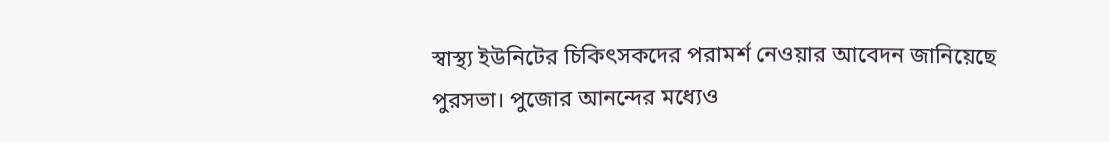স্বাস্থ্য ইউনিটের চিকিৎসকদের পরামর্শ নেওয়ার আবেদন জানিয়েছে পুরসভা। পুজোর আনন্দের মধ্যেও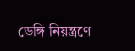ডেঙ্গি নিয়ন্ত্রণে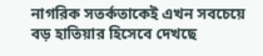নাগরিক সতর্কতাকেই এখন সবচেয়ে বড় হাতিয়ার হিসেবে দেখছে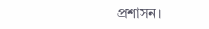প্রশাসন।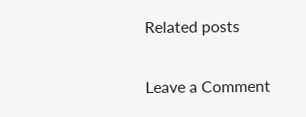Related posts

Leave a Comment